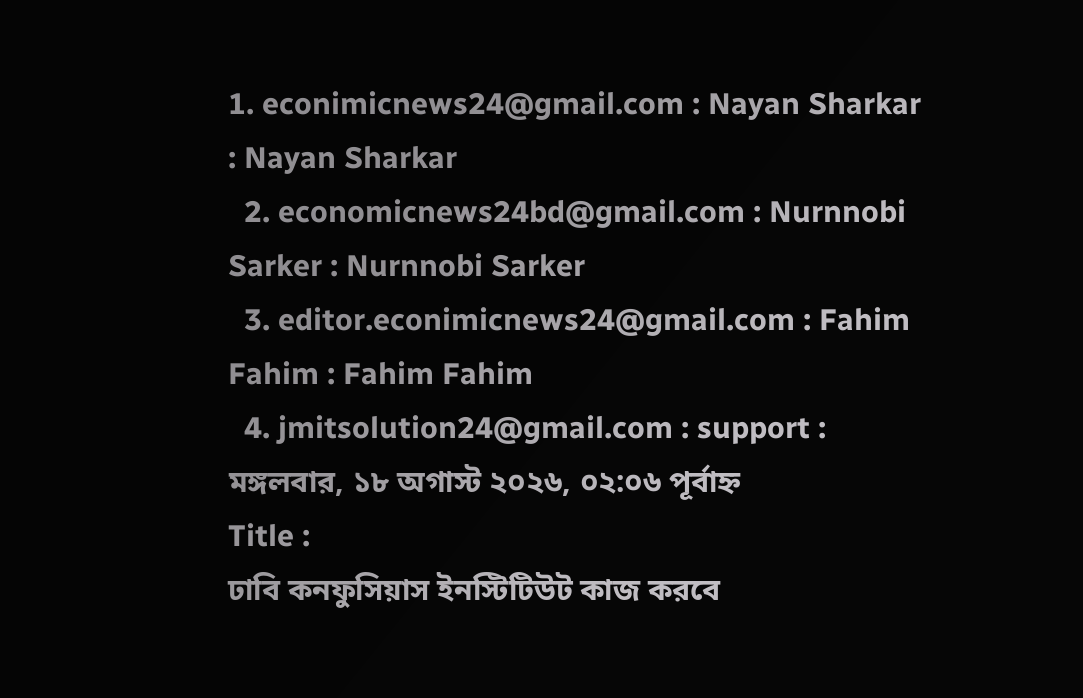1. econimicnews24@gmail.com : Nayan Sharkar : Nayan Sharkar
  2. economicnews24bd@gmail.com : Nurnnobi Sarker : Nurnnobi Sarker
  3. editor.econimicnews24@gmail.com : Fahim Fahim : Fahim Fahim
  4. jmitsolution24@gmail.com : support :
মঙ্গলবার, ১৮ অগাস্ট ২০২৬, ০২:০৬ পূর্বাহ্ন
Title :
ঢাবি কনফুসিয়াস ইনস্টিটিউট কাজ করবে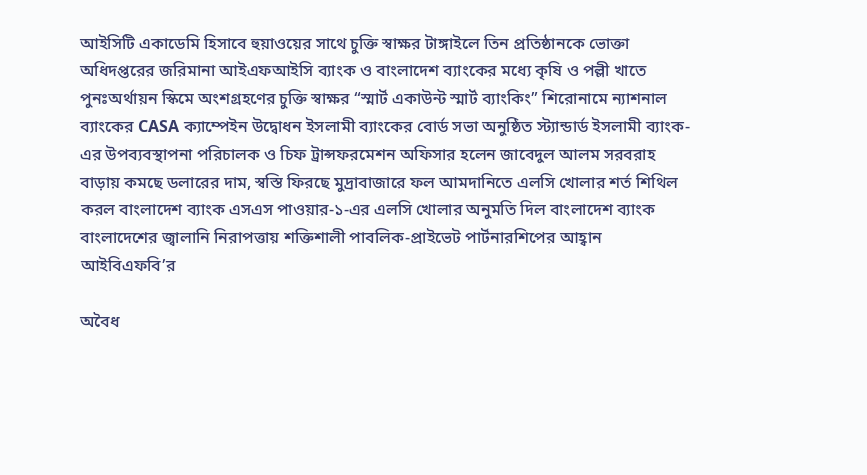আইসিটি একাডেমি হিসাবে হুয়াওয়ের সাথে চুক্তি স্বাক্ষর টাঙ্গাইলে তিন প্রতিষ্ঠানকে ভোক্তা অধিদপ্তরের জরিমানা আইএফআইসি ব্যাংক ও বাংলাদেশ ব্যাংকের মধ্যে কৃষি ও পল্লী খাতে পুনঃঅর্থায়ন স্কিমে অংশগ্রহণের চুক্তি স্বাক্ষর “স্মার্ট একাউন্ট স্মার্ট ব্যাংকিং” শিরোনামে ন্যাশনাল ব্যাংকের CASA ক্যাম্পেইন উদ্বোধন ইসলামী ব্যাংকের বোর্ড সভা অনুষ্ঠিত স্ট্যান্ডার্ড ইসলামী ব্যাংক-এর উপব্যবস্থাপনা পরিচালক ও চিফ ট্রান্সফরমেশন অফিসার হলেন জাবেদুল আলম সরবরাহ বাড়ায় কমছে ডলারের দাম, স্বস্তি ফিরছে মুদ্রাবাজারে ফল আমদানিতে এলসি খোলার শর্ত শিথিল করল বাংলাদেশ ব্যাংক এসএস পাওয়ার-১-এর এলসি খোলার অনুমতি দিল বাংলাদেশ ব্যাংক বাংলাদেশের জ্বালানি নিরাপত্তায় শক্তিশালী পাবলিক-প্রাইভেট পার্টনারশিপের আহ্বান আইবিএফবি’র

অবৈধ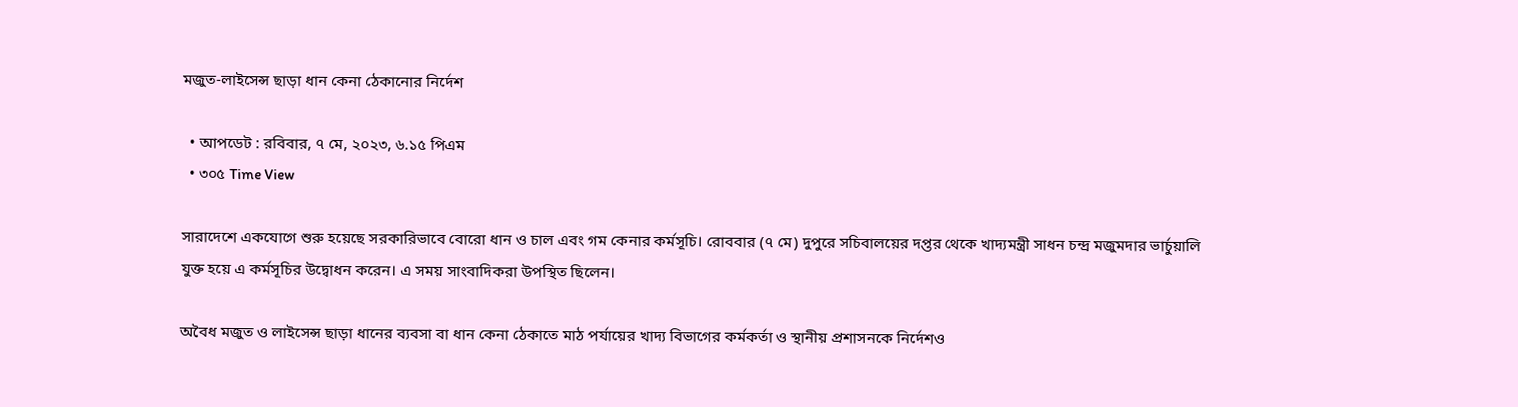মজুত-লাইসেন্স ছাড়া ধান কেনা ঠেকানোর নির্দেশ

  • আপডেট : রবিবার, ৭ মে, ২০২৩, ৬.১৫ পিএম
  • ৩০৫ Time View

সারাদেশে একযোগে শুরু হয়েছে সরকারিভাবে বোরো ধান ও চাল এবং গম কেনার কর্মসূচি। রোববার (৭ মে) দুপুরে সচিবালয়ের দপ্তর থেকে খাদ্যমন্ত্রী সাধন চন্দ্র মজুমদার ভার্চুয়ালি যুক্ত হয়ে এ কর্মসূচির উদ্বোধন করেন। এ সময় সাংবাদিকরা উপস্থিত ছিলেন।

অবৈধ মজুত ও লাইসেন্স ছাড়া ধানের ব্যবসা বা ধান কেনা ঠেকাতে মাঠ পর্যায়ের খাদ্য বিভাগের কর্মকর্তা ও স্থানীয় প্রশাসনকে নির্দেশও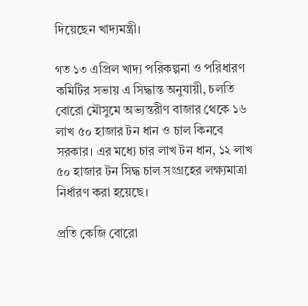দিয়েছেন খাদ্যমন্ত্রী।

গত ১৩ এপ্রিল খাদ্য পরিকল্পনা ও পরিধারণ কমিটির সভায় এ সিদ্ধান্ত অনুযায়ী, চলতি বোরো মৌসুমে অভ্যন্তরীণ বাজার থেকে ১৬ লাখ ৫০ হাজার টন ধান ও চাল কিনবে সরকার। এর মধ্যে চার লাখ টন ধান, ১২ লাখ ৫০ হাজার টন সিদ্ধ চাল সংগ্রহের লক্ষ্যমাত্রা নির্ধারণ করা হয়েছে।

প্রতি কেজি বোরো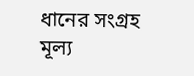ধানের সংগ্রহ মূল্য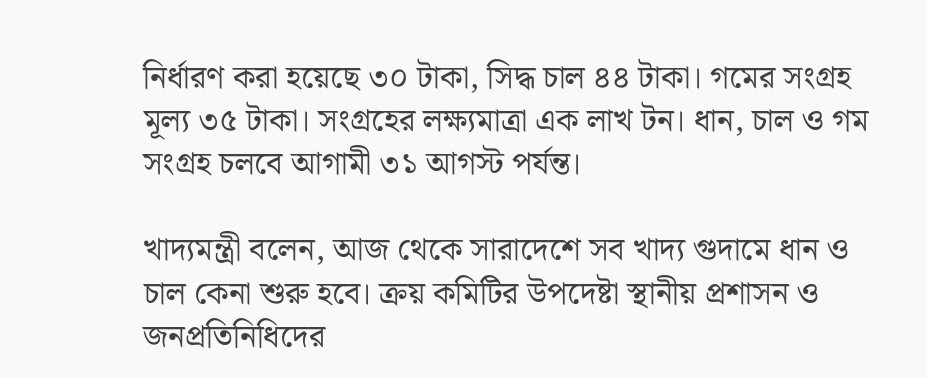নির্ধারণ করা হয়েছে ৩০ টাকা, সিদ্ধ চাল ৪৪ টাকা। গমের সংগ্রহ মূল্য ৩৫ টাকা। সংগ্রহের লক্ষ্যমাত্রা এক লাখ টন। ধান, চাল ও গম সংগ্রহ চলবে আগামী ৩১ আগস্ট পর্যন্ত।

খাদ্যমন্ত্রী বলেন, আজ থেকে সারাদেশে সব খাদ্য গুদামে ধান ও চাল কেনা শুরু হবে। ক্রয় কমিটির উপদেষ্টা স্থানীয় প্রশাসন ও জনপ্রতিনিধিদের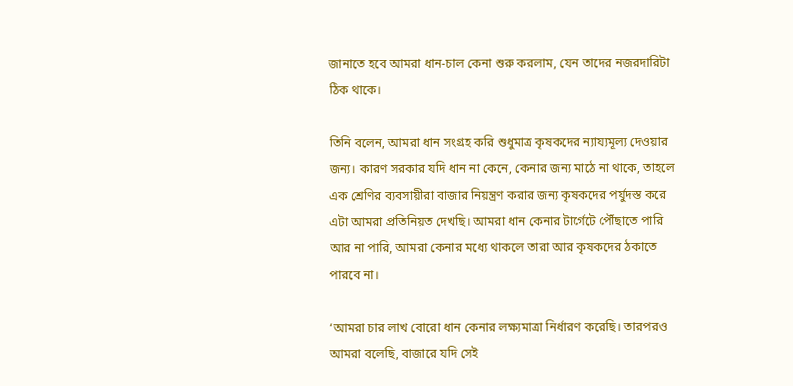জানাতে হবে আমরা ধান-চাল কেনা শুরু করলাম, যেন তাদের নজরদারিটা ঠিক থাকে।

তিনি বলেন, আমরা ধান সংগ্রহ করি শুধুমাত্র কৃষকদের ন্যায্যমূল্য দেওয়ার জন্য। কারণ সরকার যদি ধান না কেনে, কেনার জন্য মাঠে না থাকে, তাহলে এক শ্রেণির ব্যবসায়ীরা বাজার নিয়ন্ত্রণ করার জন্য কৃষকদের পর্যুদস্ত করে এটা আমরা প্রতিনিয়ত দেখছি। আমরা ধান কেনার টার্গেটে পৌঁছাতে পারি আর না পারি, আমরা কেনার মধ্যে থাকলে তারা আর কৃষকদের ঠকাতে পারবে না।

‘আমরা চার লাখ বোরো ধান কেনার লক্ষ্যমাত্রা নির্ধারণ করেছি। তারপরও আমরা বলেছি, বাজারে যদি সেই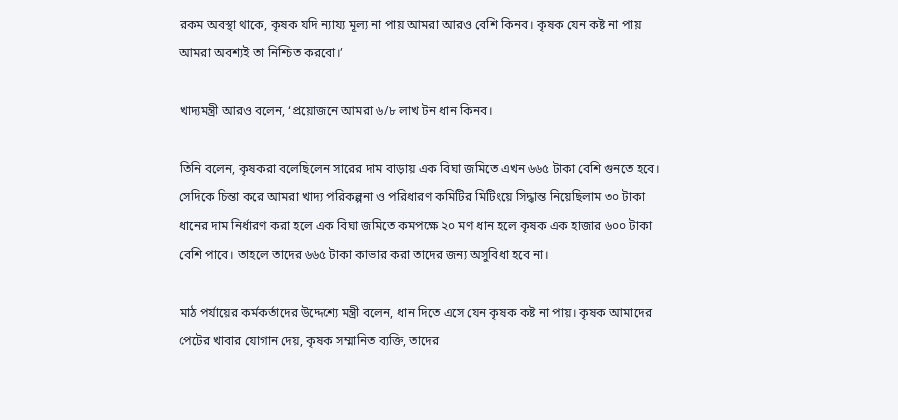রকম অবস্থা থাকে, কৃষক যদি ন্যায্য মূল্য না পায় আমরা আরও বেশি কিনব। কৃষক যেন কষ্ট না পায় আমরা অবশ্যই তা নিশ্চিত করবো।’

খাদ্যমন্ত্রী আরও বলেন, ‘প্রয়োজনে আমরা ৬/৮ লাখ টন ধান কিনব।

তিনি বলেন, কৃষকরা বলেছিলেন সারের দাম বাড়ায় এক বিঘা জমিতে এখন ৬৬৫ টাকা বেশি গুনতে হবে। সেদিকে চিন্তা করে আমরা খাদ্য পরিকল্পনা ও পরিধারণ কমিটির মিটিংয়ে সিদ্ধান্ত নিয়েছিলাম ৩০ টাকা ধানের দাম নির্ধারণ করা হলে এক বিঘা জমিতে কমপক্ষে ২০ মণ ধান হলে কৃষক এক হাজার ৬০০ টাকা বেশি পাবে। তাহলে তাদের ৬৬৫ টাকা কাভার করা তাদের জন্য অসুবিধা হবে না।

মাঠ পর্যায়ের কর্মকর্তাদের উদ্দেশ্যে মন্ত্রী বলেন, ধান দিতে এসে যেন কৃষক কষ্ট না পায়। কৃষক আমাদের পেটের খাবার যোগান দেয়, কৃষক সম্মানিত ব্যক্তি, তাদের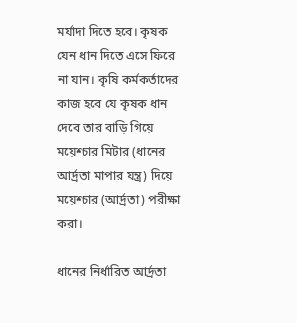মর্যাদা দিতে হবে। কৃষক যেন ধান দিতে এসে ফিরে না যান। কৃষি কর্মকর্তাদের কাজ হবে যে কৃষক ধান দেবে তার বাড়ি গিয়ে ময়েশ্চার মিটার (ধানের আর্দ্রতা মাপার যন্ত্র) দিয়ে ময়েশ্চার (আর্দ্রতা) পরীক্ষা করা।

ধানের নির্ধারিত আর্দ্রতা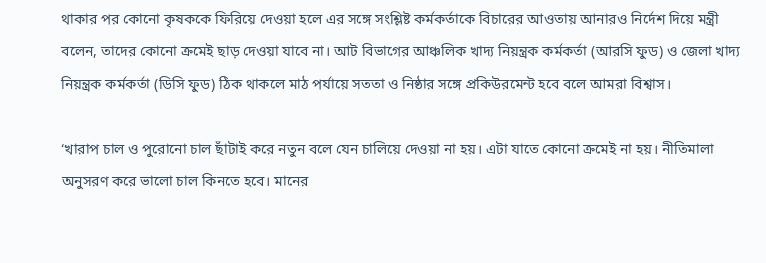থাকার পর কোনো কৃষককে ফিরিয়ে দেওয়া হলে এর সঙ্গে সংশ্লিষ্ট কর্মকর্তাকে বিচারের আওতায় আনারও নির্দেশ দিয়ে মন্ত্রী বলেন, তাদের কোনো ক্রমেই ছাড় দেওয়া যাবে না। আট বিভাগের আঞ্চলিক খাদ্য নিয়ন্ত্রক কর্মকর্তা (আরসি ফুড) ও জেলা খাদ্য নিয়ন্ত্রক কর্মকর্তা (ডিসি ফুড) ঠিক থাকলে মাঠ পর্যায়ে সততা ও নিষ্ঠার সঙ্গে প্রকিউরমেন্ট হবে বলে আমরা বিশ্বাস।

‘খারাপ চাল ও পুরোনো চাল ছাঁটাই করে নতুন বলে যেন চালিয়ে দেওয়া না হয়। এটা যাতে কোনো ক্রমেই না হয়। নীতিমালা অনুসরণ করে ভালো চাল কিনতে হবে। মানের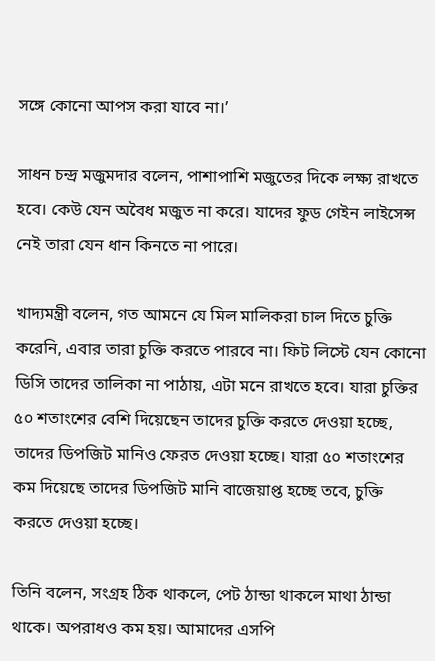সঙ্গে কোনো আপস করা যাবে না।’

সাধন চন্দ্র মজুমদার বলেন, পাশাপাশি মজুতের দিকে লক্ষ্য রাখতে হবে। কেউ যেন অবৈধ মজুত না করে। যাদের ফুড গেইন লাইসেন্স নেই তারা যেন ধান কিনতে না পারে।

খাদ্যমন্ত্রী বলেন, গত আমনে যে মিল মালিকরা চাল দিতে চুক্তি করেনি, এবার তারা চুক্তি করতে পারবে না। ফিট লিস্টে যেন কোনো ডিসি তাদের তালিকা না পাঠায়, এটা মনে রাখতে হবে। যারা চুক্তির ৫০ শতাংশের বেশি দিয়েছেন তাদের চুক্তি করতে দেওয়া হচ্ছে, তাদের ডিপজিট মানিও ফেরত দেওয়া হচ্ছে। যারা ৫০ শতাংশের কম দিয়েছে তাদের ডিপজিট মানি বাজেয়াপ্ত হচ্ছে তবে, চুক্তি করতে দেওয়া হচ্ছে।

তিনি বলেন, সংগ্রহ ঠিক থাকলে, পেট ঠান্ডা থাকলে মাথা ঠান্ডা থাকে। অপরাধও কম হয়। আমাদের এসপি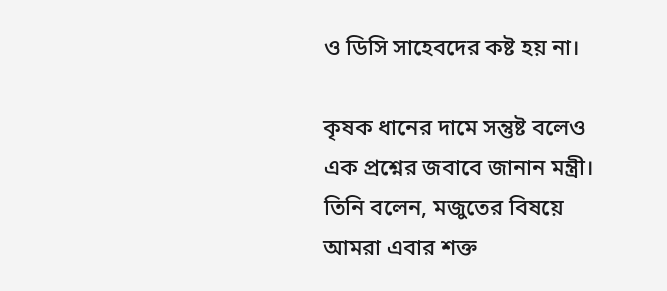ও ডিসি সাহেবদের কষ্ট হয় না।

কৃষক ধানের দামে সন্তুষ্ট বলেও এক প্রশ্নের জবাবে জানান মন্ত্রী। তিনি বলেন, মজুতের বিষয়ে আমরা এবার শক্ত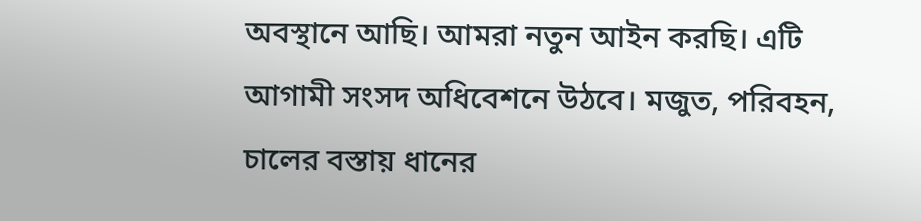অবস্থানে আছি। আমরা নতুন আইন করছি। এটি আগামী সংসদ অধিবেশনে উঠবে। মজুত, পরিবহন, চালের বস্তায় ধানের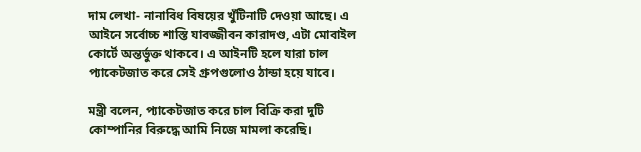দাম লেখা- নানাবিধ বিষয়ের খুঁটিনাটি দেওয়া আছে। এ আইনে সর্বোচ্চ শাস্তি যাবজ্জীবন কারাদণ্ড, এটা মোবাইল কোর্টে অন্তর্ভুক্ত থাকবে। এ আইনটি হলে যারা চাল প্যাকেটজাত করে সেই গ্রুপগুলোও ঠান্ডা হয়ে যাবে।

মন্ত্রী বলেন, প্যাকেটজাত করে চাল বিক্রি করা দুটি কোম্পানির বিরুদ্ধে আমি নিজে মামলা করেছি।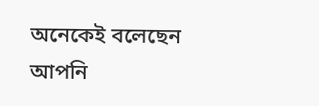অনেকেই বলেছেন আপনি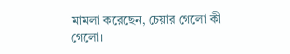মামলা করেছেন, চেয়ার গেলো কী গেলো।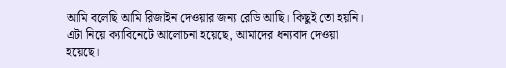আমি বলেছি আমি রিজাইন দেওয়ার জন্য রেডি আছি। কিছুই তো হয়নি। এটা নিয়ে ক্যাবিনেটে আলোচনা হয়েছে, আমাদের ধন্যবাদ দেওয়া হয়েছে।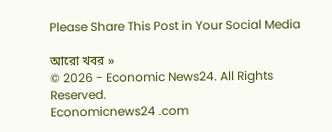Please Share This Post in Your Social Media

আরো খবর »
© 2026 - Economic News24. All Rights Reserved.
Economicnews24 .com